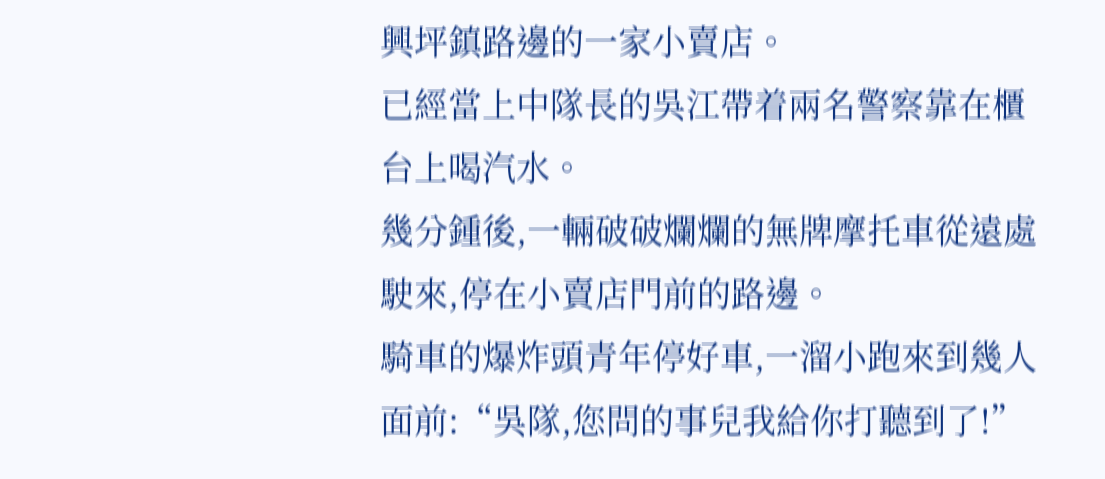興坪鎮路邊的一家小賣店。
已經當上中隊長的吳江帶着兩名警察靠在櫃台上喝汽水。
幾分鍾後,一輛破破爛爛的無牌摩托車從遠處駛來,停在小賣店門前的路邊。
騎車的爆炸頭青年停好車,一溜小跑來到幾人面前:“吳隊,您問的事兒我給你打聽到了!”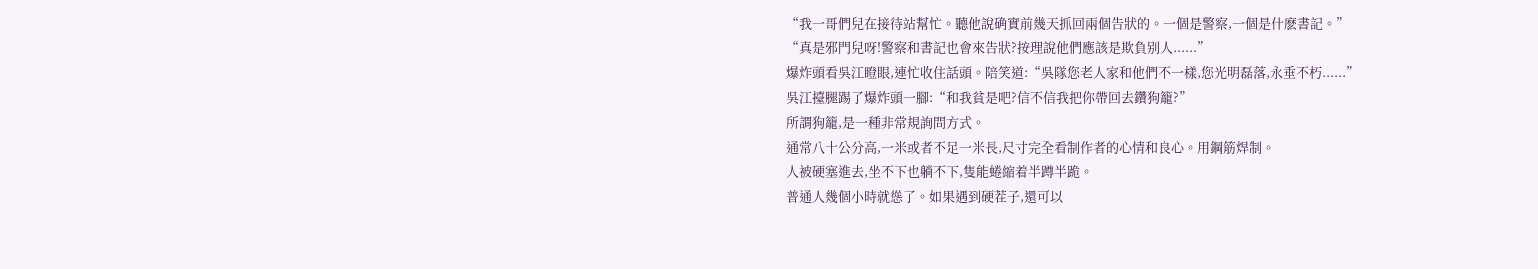“我一哥們兒在接待站幫忙。聽他說确實前幾天抓回兩個告狀的。一個是警察,一個是什麽書記。”
“真是邪門兒呀!警察和書記也會來告狀?按理說他們應該是欺負别人......”
爆炸頭看吳江瞪眼,連忙收住話頭。陪笑道:“吳隊您老人家和他們不一樣,您光明磊落,永垂不朽......”
吳江擡腿踢了爆炸頭一腳:“和我貧是吧?信不信我把你帶回去鑽狗籠?”
所謂狗籠,是一種非常規詢問方式。
通常八十公分高,一米或者不足一米長,尺寸完全看制作者的心情和良心。用鋼筋焊制。
人被硬塞進去,坐不下也躺不下,隻能蜷縮着半蹲半跪。
普通人幾個小時就慫了。如果遇到硬茬子,還可以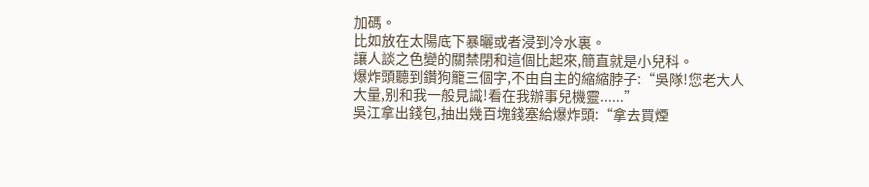加碼。
比如放在太陽底下暴曬或者浸到冷水裏。
讓人談之色變的關禁閉和這個比起來,簡直就是小兒科。
爆炸頭聽到鑽狗籠三個字,不由自主的縮縮脖子:“吳隊!您老大人大量,别和我一般見識!看在我辦事兒機靈......”
吳江拿出錢包,抽出幾百塊錢塞給爆炸頭:“拿去買煙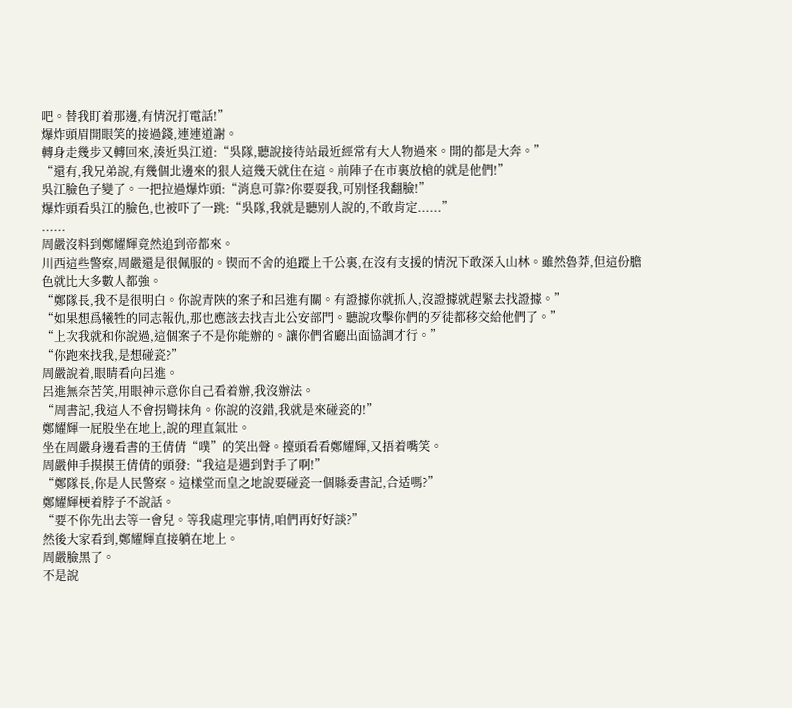吧。替我盯着那邊,有情況打電話!”
爆炸頭眉開眼笑的接過錢,連連道謝。
轉身走幾步又轉回來,湊近吳江道:“吳隊,聽說接待站最近經常有大人物過來。開的都是大奔。”
“還有,我兄弟說,有幾個北邊來的狠人這幾天就住在這。前陣子在市裏放槍的就是他們!”
吳江臉色子變了。一把拉過爆炸頭:“消息可靠?你要耍我,可别怪我翻臉!”
爆炸頭看吳江的臉色,也被吓了一跳:“吳隊,我就是聽别人說的,不敢肯定......”
......
周嚴沒料到鄭耀輝竟然追到帝都來。
川西這些警察,周嚴還是很佩服的。锲而不舍的追蹤上千公裏,在沒有支援的情況下敢深入山林。雖然魯莽,但這份膽色就比大多數人都強。
“鄭隊長,我不是很明白。你說青陝的案子和呂進有關。有證據你就抓人,沒證據就趕緊去找證據。”
“如果想爲犧牲的同志報仇,那也應該去找吉北公安部門。聽說攻擊你們的歹徒都移交給他們了。”
“上次我就和你說過,這個案子不是你能辦的。讓你們省廳出面協調才行。”
“你跑來找我,是想碰瓷?”
周嚴說着,眼睛看向呂進。
呂進無奈苦笑,用眼神示意你自己看着辦,我沒辦法。
“周書記,我這人不會拐彎抹角。你說的沒錯,我就是來碰瓷的!”
鄭耀輝一屁股坐在地上,說的理直氣壯。
坐在周嚴身邊看書的王倩倩“噗”的笑出聲。擡頭看看鄭耀輝,又捂着嘴笑。
周嚴伸手摸摸王倩倩的頭發:“我這是遇到對手了啊!”
“鄭隊長,你是人民警察。這樣堂而皇之地說要碰瓷一個縣委書記,合适嗎?”
鄭耀輝梗着脖子不說話。
“要不你先出去等一會兒。等我處理完事情,咱們再好好談?”
然後大家看到,鄭耀輝直接躺在地上。
周嚴臉黑了。
不是說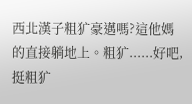西北漢子粗犷豪邁嗎?這他媽的直接躺地上。粗犷......好吧,挺粗犷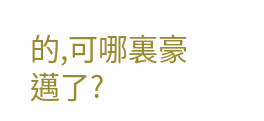的,可哪裏豪邁了?